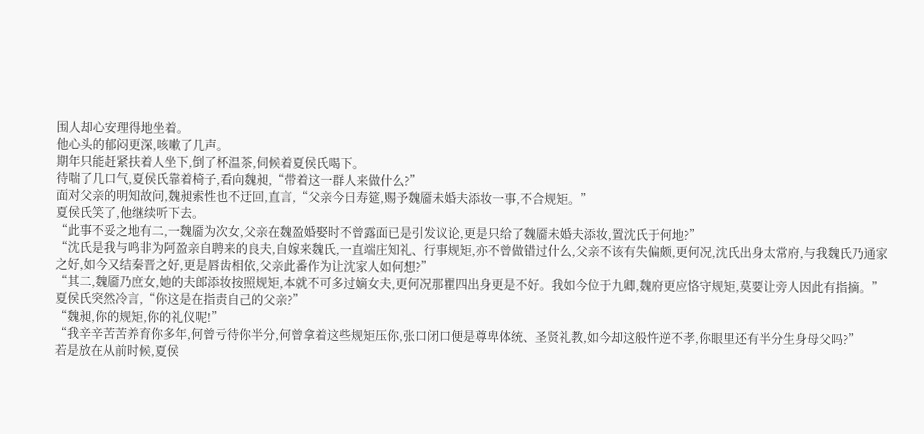围人却心安理得地坐着。
他心头的郁闷更深,咳嗽了几声。
期年只能赶紧扶着人坐下,倒了杯温茶,伺候着夏侯氏喝下。
待喘了几口气,夏侯氏靠着椅子,看向魏昶,“带着这一群人来做什么?”
面对父亲的明知故问,魏昶索性也不迂回,直言,“父亲今日寿筵,赐予魏靥未婚夫添妆一事,不合规矩。”
夏侯氏笑了,他继续听下去。
“此事不妥之地有二,一魏靥为次女,父亲在魏盈婚娶时不曾露面已是引发议论,更是只给了魏靥未婚夫添妆,置沈氏于何地?”
“沈氏是我与鸣非为阿盈亲自聘来的良夫,自嫁来魏氏,一直端庄知礼、行事规矩,亦不曾做错过什么,父亲不该有失偏颇,更何况,沈氏出身太常府,与我魏氏乃通家之好,如今又结秦晋之好,更是唇齿相依,父亲此番作为让沈家人如何想?”
“其二,魏靥乃庶女,她的夫郎添妆按照规矩,本就不可多过嫡女夫,更何况那瞿四出身更是不好。我如今位于九卿,魏府更应恪守规矩,莫要让旁人因此有指摘。”
夏侯氏突然冷言,“你这是在指责自己的父亲?”
“魏昶,你的规矩,你的礼仪呢!”
“我辛辛苦苦养育你多年,何曾亏待你半分,何曾拿着这些规矩压你,张口闭口便是尊卑体统、圣贤礼教,如今却这般忤逆不孝,你眼里还有半分生身母父吗?”
若是放在从前时候,夏侯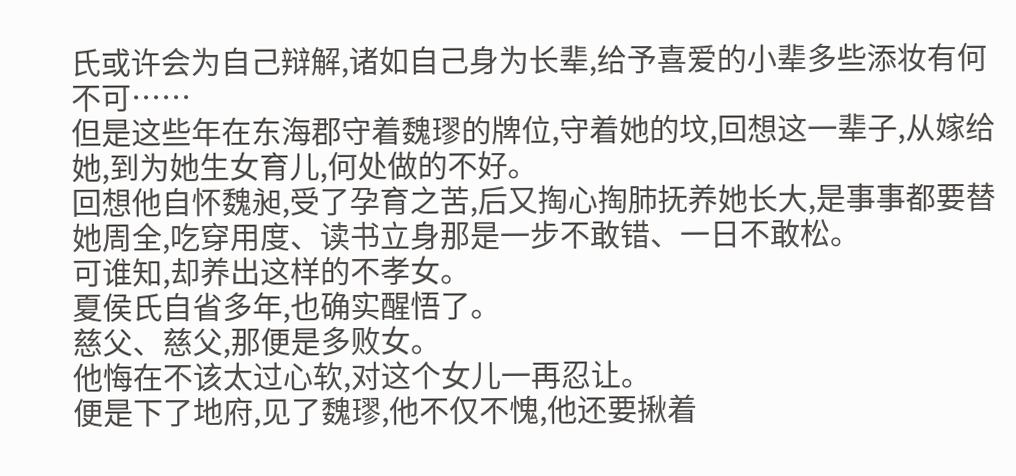氏或许会为自己辩解,诸如自己身为长辈,给予喜爱的小辈多些添妆有何不可……
但是这些年在东海郡守着魏璆的牌位,守着她的坟,回想这一辈子,从嫁给她,到为她生女育儿,何处做的不好。
回想他自怀魏昶,受了孕育之苦,后又掏心掏肺抚养她长大,是事事都要替她周全,吃穿用度、读书立身那是一步不敢错、一日不敢松。
可谁知,却养出这样的不孝女。
夏侯氏自省多年,也确实醒悟了。
慈父、慈父,那便是多败女。
他悔在不该太过心软,对这个女儿一再忍让。
便是下了地府,见了魏璆,他不仅不愧,他还要揪着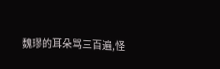魏璆的耳朵骂三百遍,怪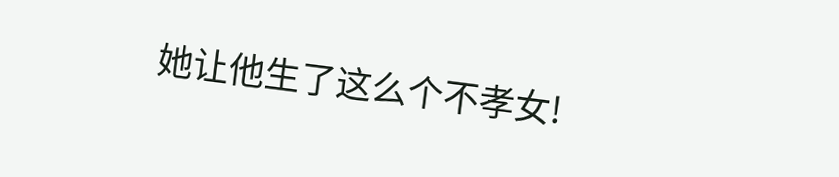她让他生了这么个不孝女!